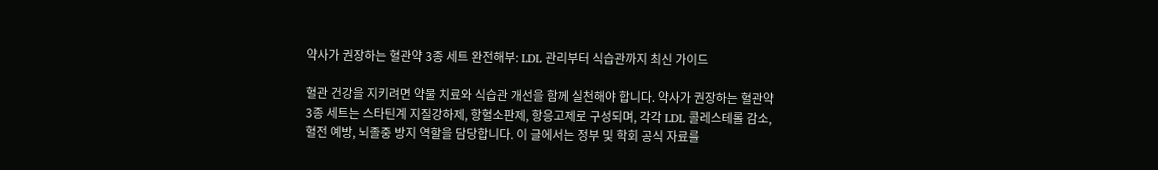약사가 권장하는 혈관약 3종 세트 완전해부: LDL 관리부터 식습관까지 최신 가이드

혈관 건강을 지키려면 약물 치료와 식습관 개선을 함께 실천해야 합니다. 약사가 권장하는 혈관약 3종 세트는 스타틴계 지질강하제, 항혈소판제, 항응고제로 구성되며, 각각 LDL 콜레스테롤 감소, 혈전 예방, 뇌졸중 방지 역할을 담당합니다. 이 글에서는 정부 및 학회 공식 자료를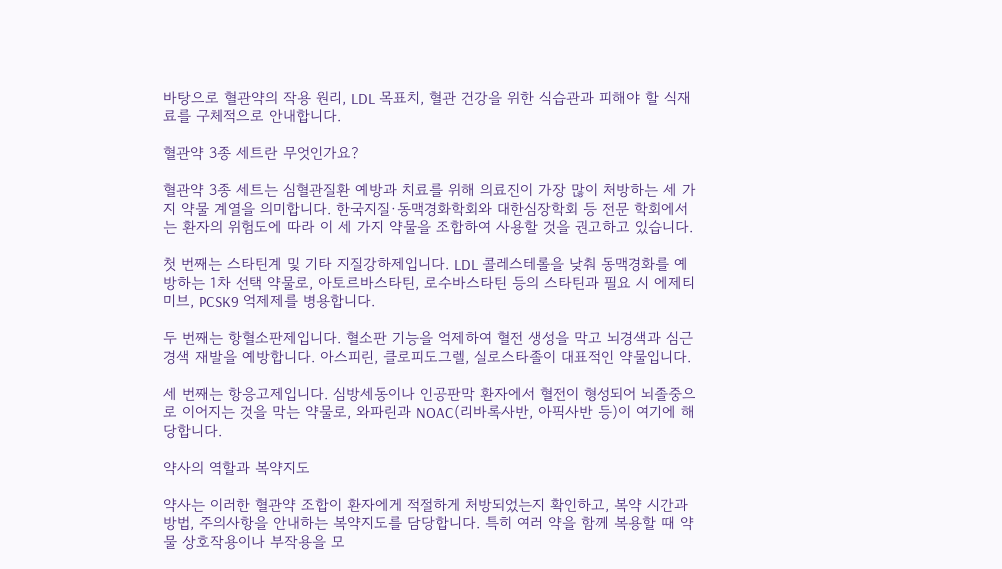바탕으로 혈관약의 작용 원리, LDL 목표치, 혈관 건강을 위한 식습관과 피해야 할 식재료를 구체적으로 안내합니다.

혈관약 3종 세트란 무엇인가요?

혈관약 3종 세트는 심혈관질환 예방과 치료를 위해 의료진이 가장 많이 처방하는 세 가지 약물 계열을 의미합니다. 한국지질·동맥경화학회와 대한심장학회 등 전문 학회에서는 환자의 위험도에 따라 이 세 가지 약물을 조합하여 사용할 것을 권고하고 있습니다.

첫 번째는 스타틴계 및 기타 지질강하제입니다. LDL 콜레스테롤을 낮춰 동맥경화를 예방하는 1차 선택 약물로, 아토르바스타틴, 로수바스타틴 등의 스타틴과 필요 시 에제티미브, PCSK9 억제제를 병용합니다.

두 번째는 항혈소판제입니다. 혈소판 기능을 억제하여 혈전 생성을 막고 뇌경색과 심근경색 재발을 예방합니다. 아스피린, 클로피도그렐, 실로스타졸이 대표적인 약물입니다.

세 번째는 항응고제입니다. 심방세동이나 인공판막 환자에서 혈전이 형성되어 뇌졸중으로 이어지는 것을 막는 약물로, 와파린과 NOAC(리바록사반, 아픽사반 등)이 여기에 해당합니다.

약사의 역할과 복약지도

약사는 이러한 혈관약 조합이 환자에게 적절하게 처방되었는지 확인하고, 복약 시간과 방법, 주의사항을 안내하는 복약지도를 담당합니다. 특히 여러 약을 함께 복용할 때 약물 상호작용이나 부작용을 모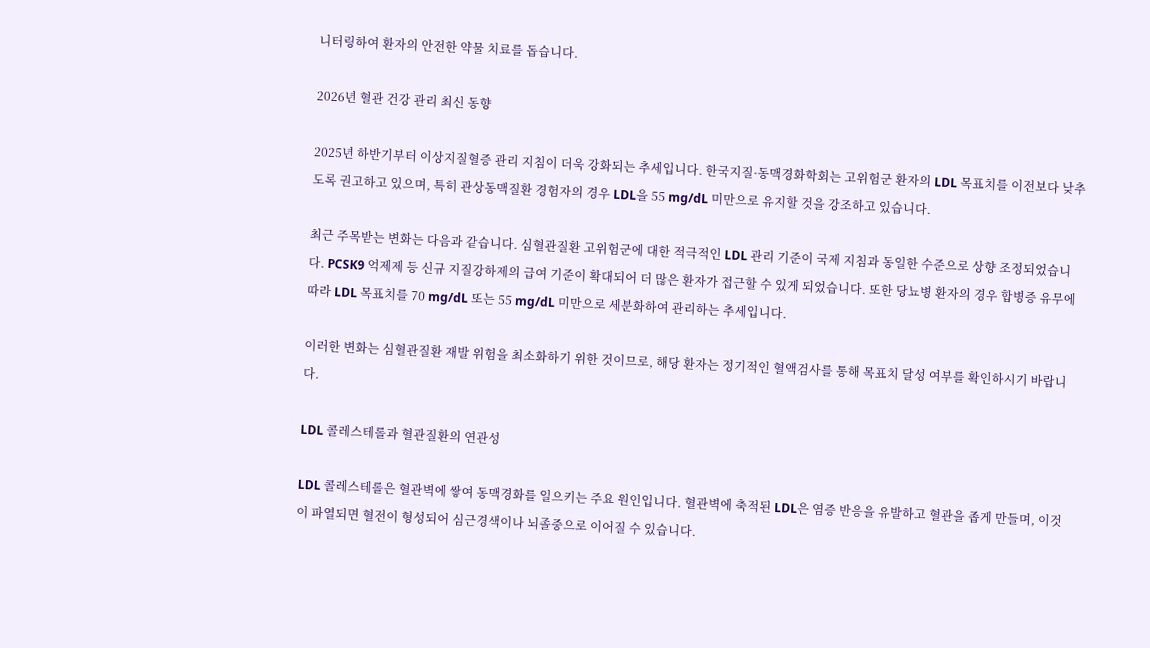니터링하여 환자의 안전한 약물 치료를 돕습니다.

2026년 혈관 건강 관리 최신 동향

2025년 하반기부터 이상지질혈증 관리 지침이 더욱 강화되는 추세입니다. 한국지질·동맥경화학회는 고위험군 환자의 LDL 목표치를 이전보다 낮추도록 권고하고 있으며, 특히 관상동맥질환 경험자의 경우 LDL을 55 mg/dL 미만으로 유지할 것을 강조하고 있습니다.

최근 주목받는 변화는 다음과 같습니다. 심혈관질환 고위험군에 대한 적극적인 LDL 관리 기준이 국제 지침과 동일한 수준으로 상향 조정되었습니다. PCSK9 억제제 등 신규 지질강하제의 급여 기준이 확대되어 더 많은 환자가 접근할 수 있게 되었습니다. 또한 당뇨병 환자의 경우 합병증 유무에 따라 LDL 목표치를 70 mg/dL 또는 55 mg/dL 미만으로 세분화하여 관리하는 추세입니다.

이러한 변화는 심혈관질환 재발 위험을 최소화하기 위한 것이므로, 해당 환자는 정기적인 혈액검사를 통해 목표치 달성 여부를 확인하시기 바랍니다.

LDL 콜레스테롤과 혈관질환의 연관성

LDL 콜레스테롤은 혈관벽에 쌓여 동맥경화를 일으키는 주요 원인입니다. 혈관벽에 축적된 LDL은 염증 반응을 유발하고 혈관을 좁게 만들며, 이것이 파열되면 혈전이 형성되어 심근경색이나 뇌졸중으로 이어질 수 있습니다.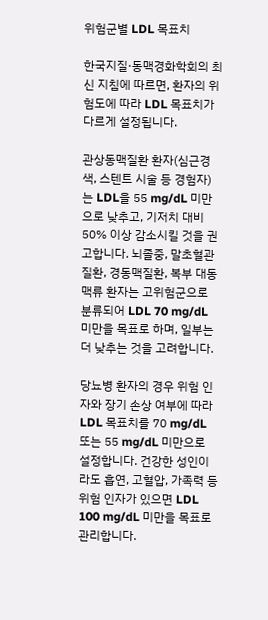위험군별 LDL 목표치

한국지질·동맥경화학회의 최신 지침에 따르면, 환자의 위험도에 따라 LDL 목표치가 다르게 설정됩니다.

관상동맥질환 환자(심근경색, 스텐트 시술 등 경험자)는 LDL을 55 mg/dL 미만으로 낮추고, 기저치 대비 50% 이상 감소시킬 것을 권고합니다. 뇌졸중, 말초혈관질환, 경동맥질환, 복부 대동맥류 환자는 고위험군으로 분류되어 LDL 70 mg/dL 미만을 목표로 하며, 일부는 더 낮추는 것을 고려합니다.

당뇨병 환자의 경우 위험 인자와 장기 손상 여부에 따라 LDL 목표치를 70 mg/dL 또는 55 mg/dL 미만으로 설정합니다. 건강한 성인이라도 흡연, 고혈압, 가족력 등 위험 인자가 있으면 LDL 100 mg/dL 미만을 목표로 관리합니다.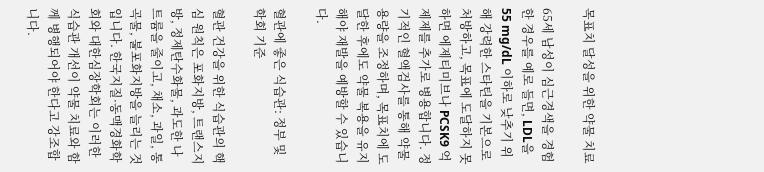목표치 달성을 위한 약물 치료

65세 남성이 심근경색을 경험한 경우를 예로 들면, LDL을 55 mg/dL 이하로 낮추기 위해 강력한 스타틴을 기본으로 처방하고, 목표에 도달하지 못하면 에제티미브나 PCSK9 억제제를 추가로 병용합니다. 정기적인 혈액검사를 통해 약물 용량을 조정하며, 목표치에 도달한 후에도 약물 복용을 유지해야 재발을 예방할 수 있습니다.

혈관에 좋은 식습관: 정부 및 학회 기준

혈관 건강을 위한 식습관의 핵심 원칙은 포화지방, 트랜스지방, 정제탄수화물, 과도한 나트륨을 줄이고, 채소, 과일, 통곡물, 불포화지방을 늘리는 것입니다. 한국지질·동맥경화학회와 대한심장학회는 이러한 식습관 개선이 약물 치료와 함께 병행되어야 한다고 강조합니다.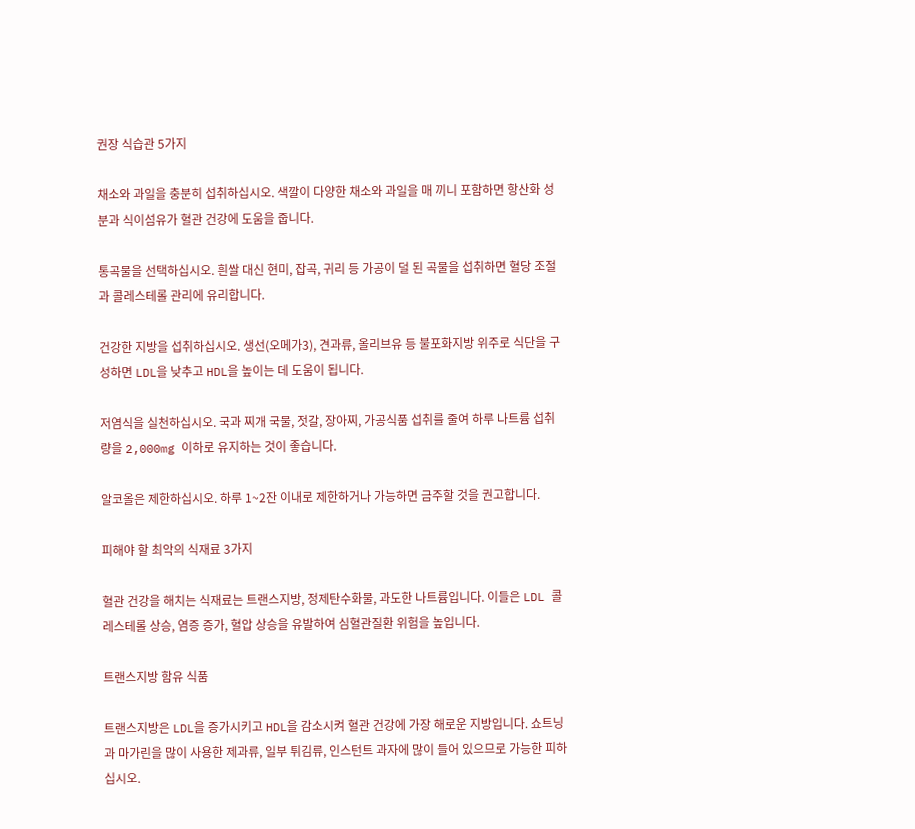권장 식습관 5가지

채소와 과일을 충분히 섭취하십시오. 색깔이 다양한 채소와 과일을 매 끼니 포함하면 항산화 성분과 식이섬유가 혈관 건강에 도움을 줍니다.

통곡물을 선택하십시오. 흰쌀 대신 현미, 잡곡, 귀리 등 가공이 덜 된 곡물을 섭취하면 혈당 조절과 콜레스테롤 관리에 유리합니다.

건강한 지방을 섭취하십시오. 생선(오메가3), 견과류, 올리브유 등 불포화지방 위주로 식단을 구성하면 LDL을 낮추고 HDL을 높이는 데 도움이 됩니다.

저염식을 실천하십시오. 국과 찌개 국물, 젓갈, 장아찌, 가공식품 섭취를 줄여 하루 나트륨 섭취량을 2,000mg 이하로 유지하는 것이 좋습니다.

알코올은 제한하십시오. 하루 1~2잔 이내로 제한하거나 가능하면 금주할 것을 권고합니다.

피해야 할 최악의 식재료 3가지

혈관 건강을 해치는 식재료는 트랜스지방, 정제탄수화물, 과도한 나트륨입니다. 이들은 LDL 콜레스테롤 상승, 염증 증가, 혈압 상승을 유발하여 심혈관질환 위험을 높입니다.

트랜스지방 함유 식품

트랜스지방은 LDL을 증가시키고 HDL을 감소시켜 혈관 건강에 가장 해로운 지방입니다. 쇼트닝과 마가린을 많이 사용한 제과류, 일부 튀김류, 인스턴트 과자에 많이 들어 있으므로 가능한 피하십시오.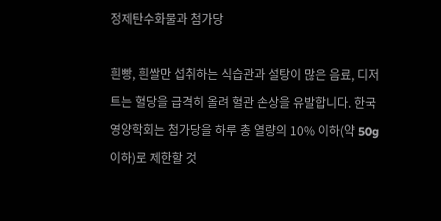정제탄수화물과 첨가당

흰빵, 흰쌀만 섭취하는 식습관과 설탕이 많은 음료, 디저트는 혈당을 급격히 올려 혈관 손상을 유발합니다. 한국영양학회는 첨가당을 하루 총 열량의 10% 이하(약 50g 이하)로 제한할 것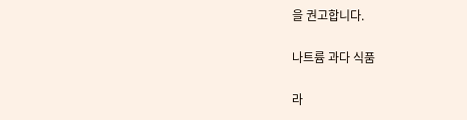을 권고합니다.

나트륨 과다 식품

라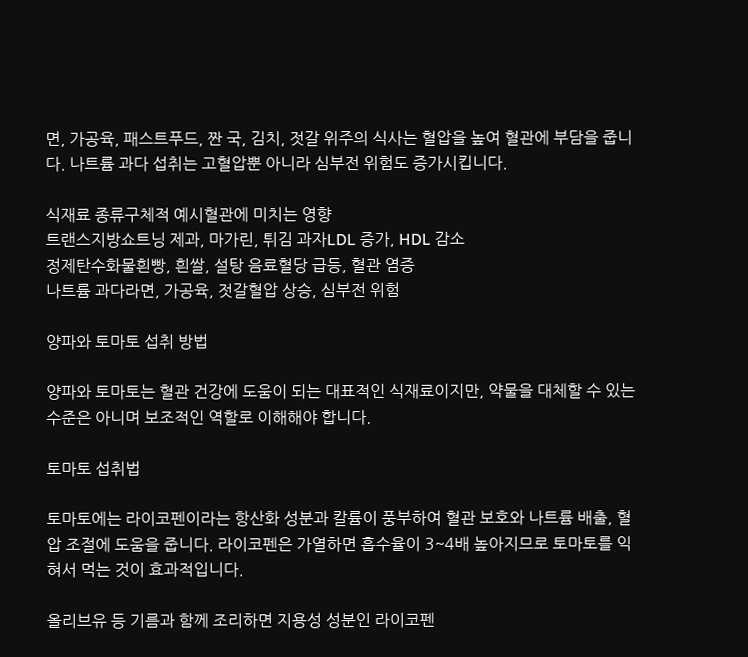면, 가공육, 패스트푸드, 짠 국, 김치, 젓갈 위주의 식사는 혈압을 높여 혈관에 부담을 줍니다. 나트륨 과다 섭취는 고혈압뿐 아니라 심부전 위험도 증가시킵니다.

식재료 종류구체적 예시혈관에 미치는 영향
트랜스지방쇼트닝 제과, 마가린, 튀김 과자LDL 증가, HDL 감소
정제탄수화물흰빵, 흰쌀, 설탕 음료혈당 급등, 혈관 염증
나트륨 과다라면, 가공육, 젓갈혈압 상승, 심부전 위험

양파와 토마토 섭취 방법

양파와 토마토는 혈관 건강에 도움이 되는 대표적인 식재료이지만, 약물을 대체할 수 있는 수준은 아니며 보조적인 역할로 이해해야 합니다.

토마토 섭취법

토마토에는 라이코펜이라는 항산화 성분과 칼륨이 풍부하여 혈관 보호와 나트륨 배출, 혈압 조절에 도움을 줍니다. 라이코펜은 가열하면 흡수율이 3~4배 높아지므로 토마토를 익혀서 먹는 것이 효과적입니다.

올리브유 등 기름과 함께 조리하면 지용성 성분인 라이코펜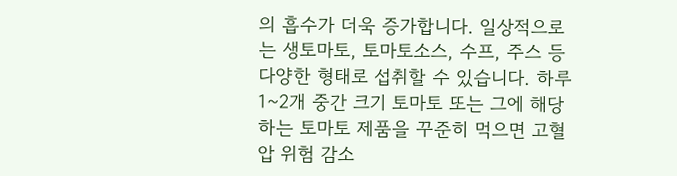의 흡수가 더욱 증가합니다. 일상적으로는 생토마토, 토마토소스, 수프, 주스 등 다양한 형태로 섭취할 수 있습니다. 하루 1~2개 중간 크기 토마토 또는 그에 해당하는 토마토 제품을 꾸준히 먹으면 고혈압 위험 감소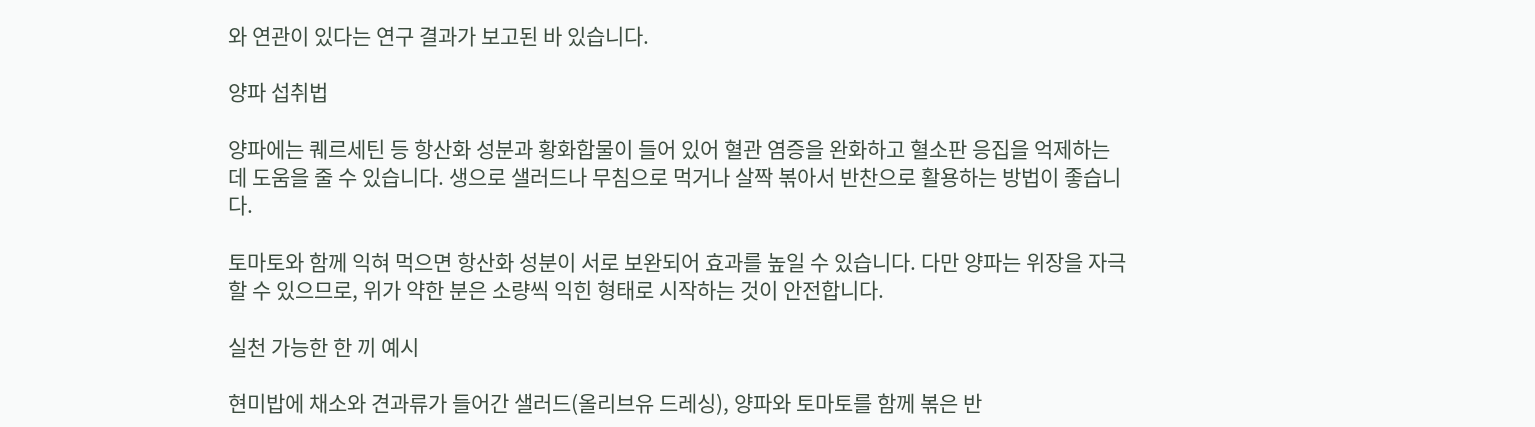와 연관이 있다는 연구 결과가 보고된 바 있습니다.

양파 섭취법

양파에는 퀘르세틴 등 항산화 성분과 황화합물이 들어 있어 혈관 염증을 완화하고 혈소판 응집을 억제하는 데 도움을 줄 수 있습니다. 생으로 샐러드나 무침으로 먹거나 살짝 볶아서 반찬으로 활용하는 방법이 좋습니다.

토마토와 함께 익혀 먹으면 항산화 성분이 서로 보완되어 효과를 높일 수 있습니다. 다만 양파는 위장을 자극할 수 있으므로, 위가 약한 분은 소량씩 익힌 형태로 시작하는 것이 안전합니다.

실천 가능한 한 끼 예시

현미밥에 채소와 견과류가 들어간 샐러드(올리브유 드레싱), 양파와 토마토를 함께 볶은 반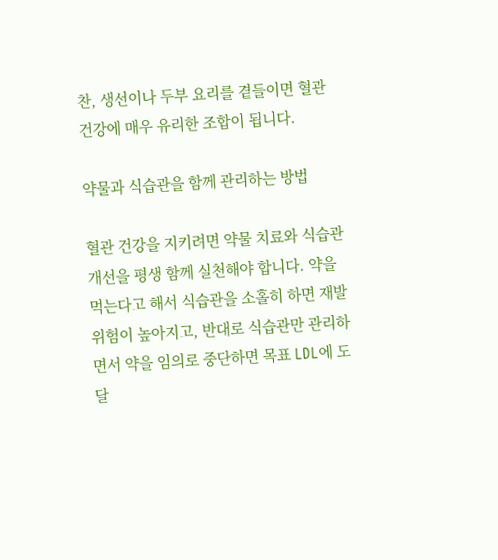찬, 생선이나 두부 요리를 곁들이면 혈관 건강에 매우 유리한 조합이 됩니다.

약물과 식습관을 함께 관리하는 방법

혈관 건강을 지키려면 약물 치료와 식습관 개선을 평생 함께 실천해야 합니다. 약을 먹는다고 해서 식습관을 소홀히 하면 재발 위험이 높아지고, 반대로 식습관만 관리하면서 약을 임의로 중단하면 목표 LDL에 도달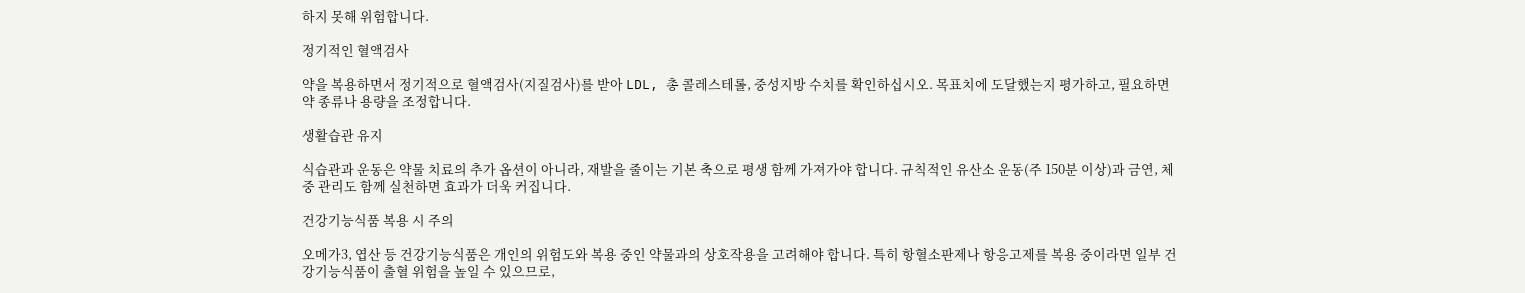하지 못해 위험합니다.

정기적인 혈액검사

약을 복용하면서 정기적으로 혈액검사(지질검사)를 받아 LDL, 총 콜레스테롤, 중성지방 수치를 확인하십시오. 목표치에 도달했는지 평가하고, 필요하면 약 종류나 용량을 조정합니다.

생활습관 유지

식습관과 운동은 약물 치료의 추가 옵션이 아니라, 재발을 줄이는 기본 축으로 평생 함께 가져가야 합니다. 규칙적인 유산소 운동(주 150분 이상)과 금연, 체중 관리도 함께 실천하면 효과가 더욱 커집니다.

건강기능식품 복용 시 주의

오메가3, 엽산 등 건강기능식품은 개인의 위험도와 복용 중인 약물과의 상호작용을 고려해야 합니다. 특히 항혈소판제나 항응고제를 복용 중이라면 일부 건강기능식품이 출혈 위험을 높일 수 있으므로,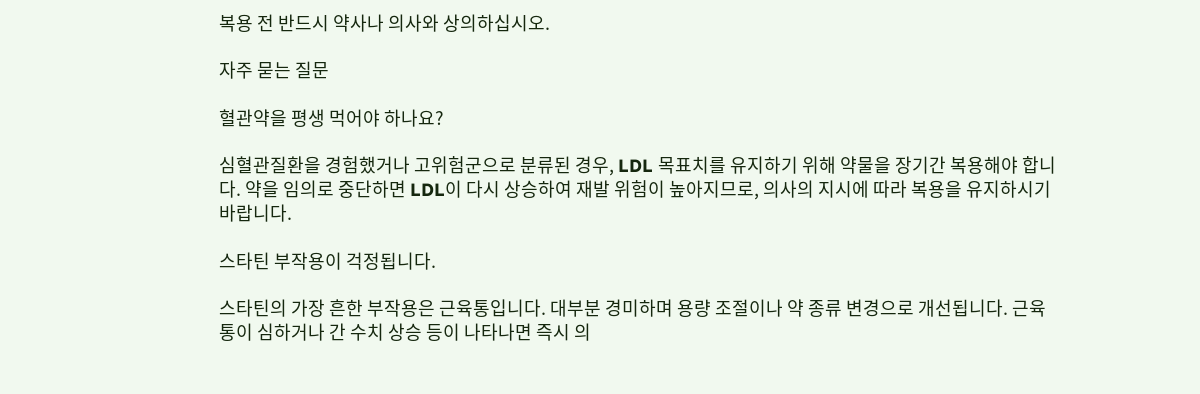복용 전 반드시 약사나 의사와 상의하십시오.

자주 묻는 질문

혈관약을 평생 먹어야 하나요?

심혈관질환을 경험했거나 고위험군으로 분류된 경우, LDL 목표치를 유지하기 위해 약물을 장기간 복용해야 합니다. 약을 임의로 중단하면 LDL이 다시 상승하여 재발 위험이 높아지므로, 의사의 지시에 따라 복용을 유지하시기 바랍니다.

스타틴 부작용이 걱정됩니다.

스타틴의 가장 흔한 부작용은 근육통입니다. 대부분 경미하며 용량 조절이나 약 종류 변경으로 개선됩니다. 근육통이 심하거나 간 수치 상승 등이 나타나면 즉시 의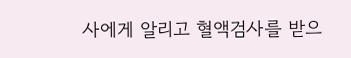사에게 알리고 혈액검사를 받으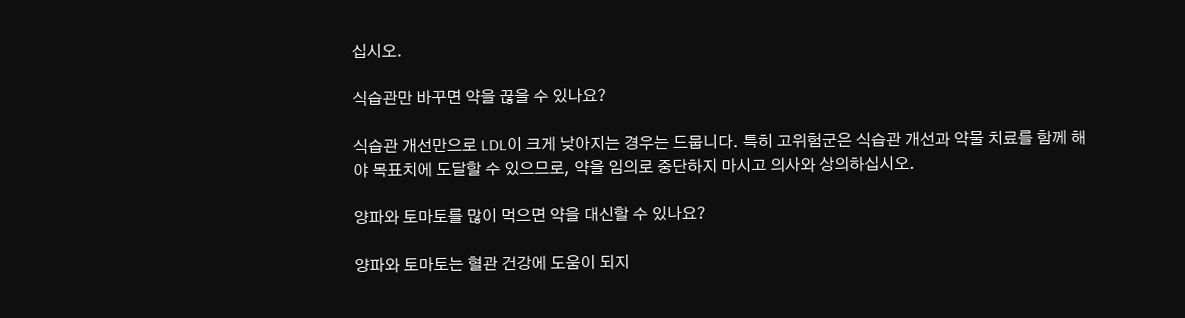십시오.

식습관만 바꾸면 약을 끊을 수 있나요?

식습관 개선만으로 LDL이 크게 낮아지는 경우는 드뭅니다. 특히 고위험군은 식습관 개선과 약물 치료를 함께 해야 목표치에 도달할 수 있으므로, 약을 임의로 중단하지 마시고 의사와 상의하십시오.

양파와 토마토를 많이 먹으면 약을 대신할 수 있나요?

양파와 토마토는 혈관 건강에 도움이 되지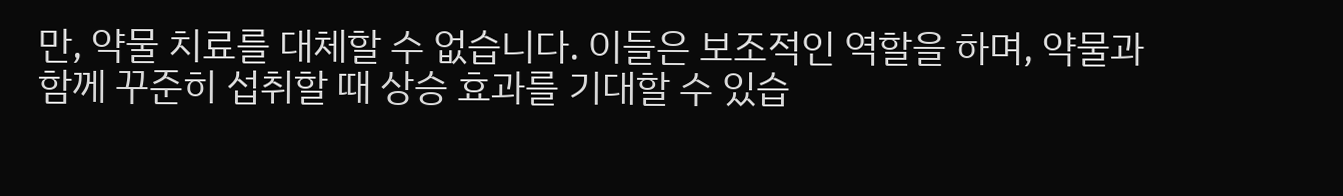만, 약물 치료를 대체할 수 없습니다. 이들은 보조적인 역할을 하며, 약물과 함께 꾸준히 섭취할 때 상승 효과를 기대할 수 있습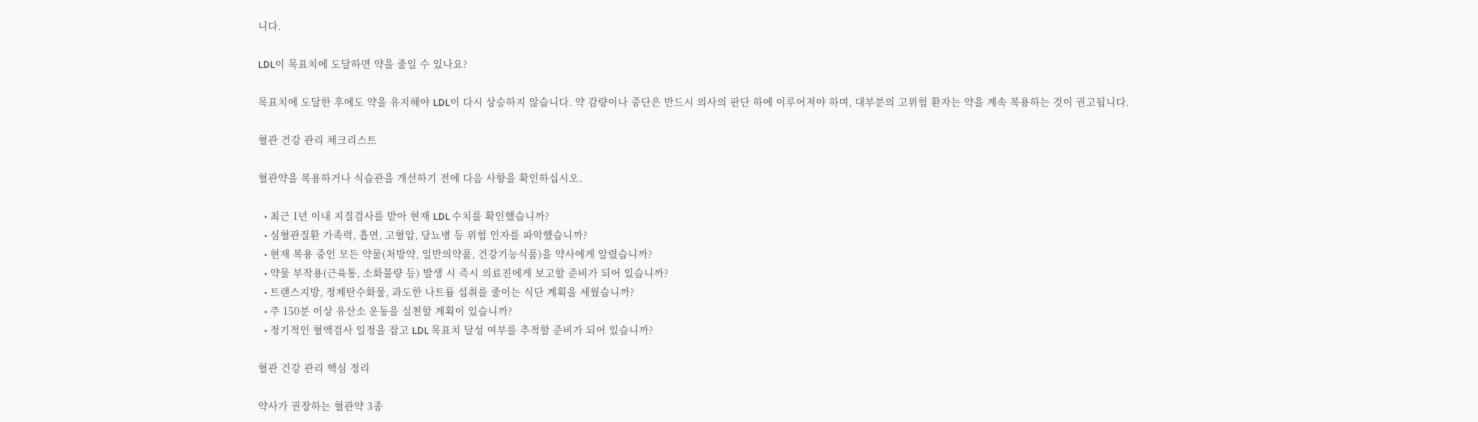니다.

LDL이 목표치에 도달하면 약을 줄일 수 있나요?

목표치에 도달한 후에도 약을 유지해야 LDL이 다시 상승하지 않습니다. 약 감량이나 중단은 반드시 의사의 판단 하에 이루어져야 하며, 대부분의 고위험 환자는 약을 계속 복용하는 것이 권고됩니다.

혈관 건강 관리 체크리스트

혈관약을 복용하거나 식습관을 개선하기 전에 다음 사항을 확인하십시오.

  • 최근 1년 이내 지질검사를 받아 현재 LDL 수치를 확인했습니까?
  • 심혈관질환 가족력, 흡연, 고혈압, 당뇨병 등 위험 인자를 파악했습니까?
  • 현재 복용 중인 모든 약물(처방약, 일반의약품, 건강기능식품)을 약사에게 알렸습니까?
  • 약물 부작용(근육통, 소화불량 등) 발생 시 즉시 의료진에게 보고할 준비가 되어 있습니까?
  • 트랜스지방, 정제탄수화물, 과도한 나트륨 섭취를 줄이는 식단 계획을 세웠습니까?
  • 주 150분 이상 유산소 운동을 실천할 계획이 있습니까?
  • 정기적인 혈액검사 일정을 잡고 LDL 목표치 달성 여부를 추적할 준비가 되어 있습니까?

혈관 건강 관리 핵심 정리

약사가 권장하는 혈관약 3종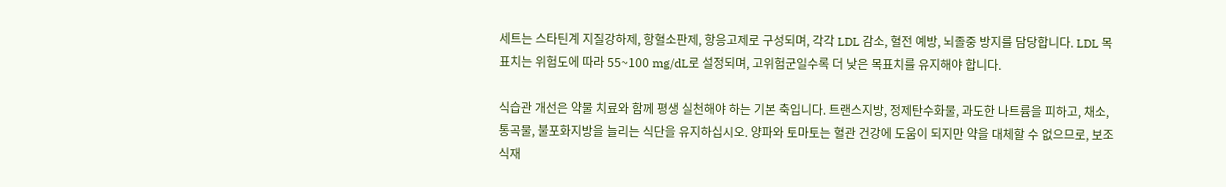세트는 스타틴계 지질강하제, 항혈소판제, 항응고제로 구성되며, 각각 LDL 감소, 혈전 예방, 뇌졸중 방지를 담당합니다. LDL 목표치는 위험도에 따라 55~100 mg/dL로 설정되며, 고위험군일수록 더 낮은 목표치를 유지해야 합니다.

식습관 개선은 약물 치료와 함께 평생 실천해야 하는 기본 축입니다. 트랜스지방, 정제탄수화물, 과도한 나트륨을 피하고, 채소, 통곡물, 불포화지방을 늘리는 식단을 유지하십시오. 양파와 토마토는 혈관 건강에 도움이 되지만 약을 대체할 수 없으므로, 보조 식재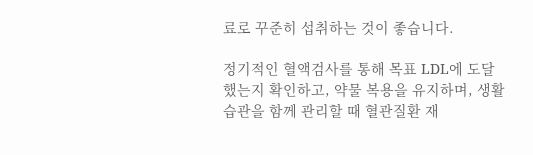료로 꾸준히 섭취하는 것이 좋습니다.

정기적인 혈액검사를 통해 목표 LDL에 도달했는지 확인하고, 약물 복용을 유지하며, 생활습관을 함께 관리할 때 혈관질환 재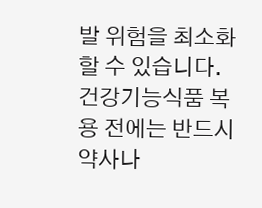발 위험을 최소화할 수 있습니다. 건강기능식품 복용 전에는 반드시 약사나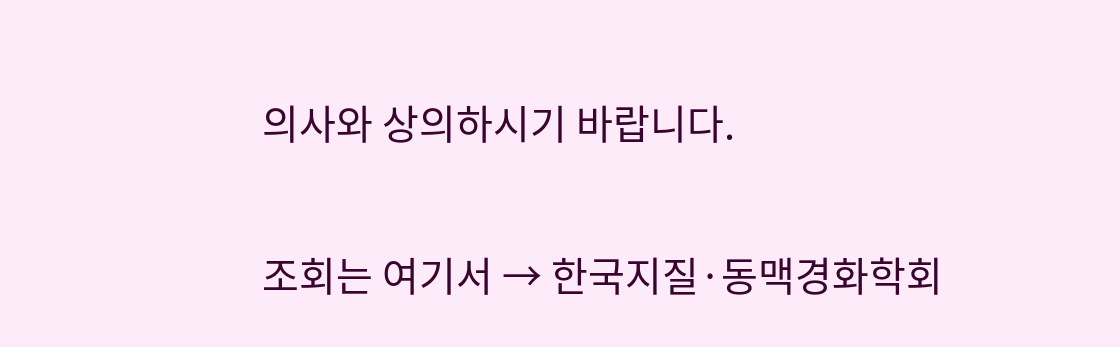의사와 상의하시기 바랍니다.

조회는 여기서 → 한국지질·동맥경화학회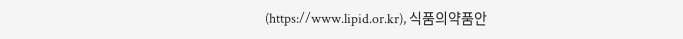(https://www.lipid.or.kr), 식품의약품안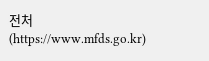전처(https://www.mfds.go.kr)